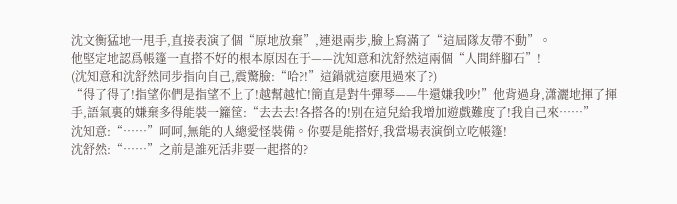沈文衡猛地一甩手,直接表演了個“原地放棄”,連退兩步,臉上寫滿了“這屆隊友帶不動”。
他堅定地認爲帳篷一直搭不好的根本原因在于——沈知意和沈舒然這兩個“人間絆腳石”!
(沈知意和沈舒然同步指向自己,震驚臉:“哈?!”這鍋就這麽甩過來了?)
“得了得了!指望你們是指望不上了!越幫越忙!簡直是對牛彈琴——牛還嫌我吵!”他背過身,潇灑地揮了揮手,語氣裏的嫌棄多得能裝一籮筐:“去去去!各搭各的!别在這兒給我增加遊戲難度了!我自己來……”
沈知意:“……”呵呵,無能的人總愛怪裝備。你要是能搭好,我當場表演倒立吃帳篷!
沈舒然:“……”之前是誰死活非要一起搭的?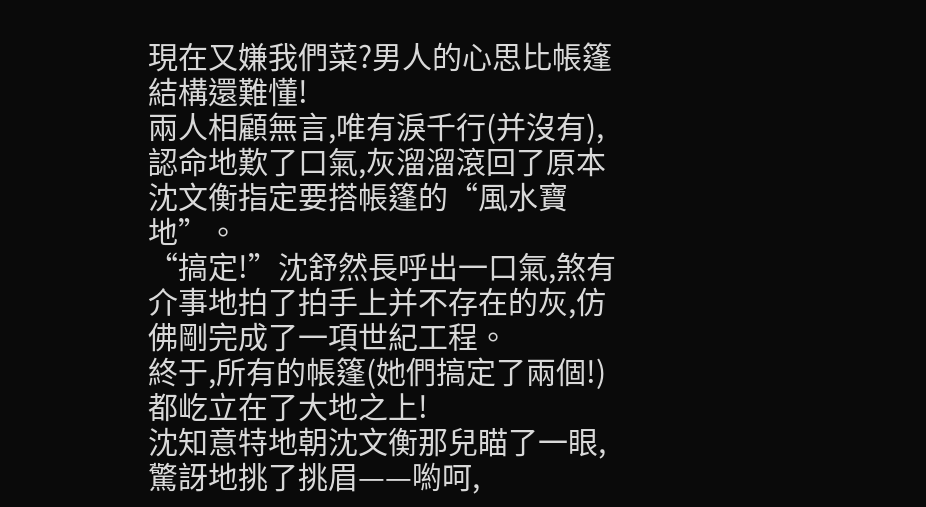現在又嫌我們菜?男人的心思比帳篷結構還難懂!
兩人相顧無言,唯有淚千行(并沒有),認命地歎了口氣,灰溜溜滾回了原本沈文衡指定要搭帳篷的“風水寶地”。
“搞定!”沈舒然長呼出一口氣,煞有介事地拍了拍手上并不存在的灰,仿佛剛完成了一項世紀工程。
終于,所有的帳篷(她們搞定了兩個!)都屹立在了大地之上!
沈知意特地朝沈文衡那兒瞄了一眼,驚訝地挑了挑眉——喲呵,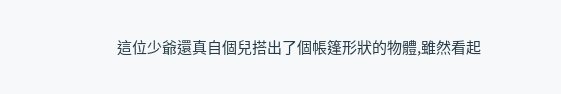這位少爺還真自個兒搭出了個帳篷形狀的物體,雖然看起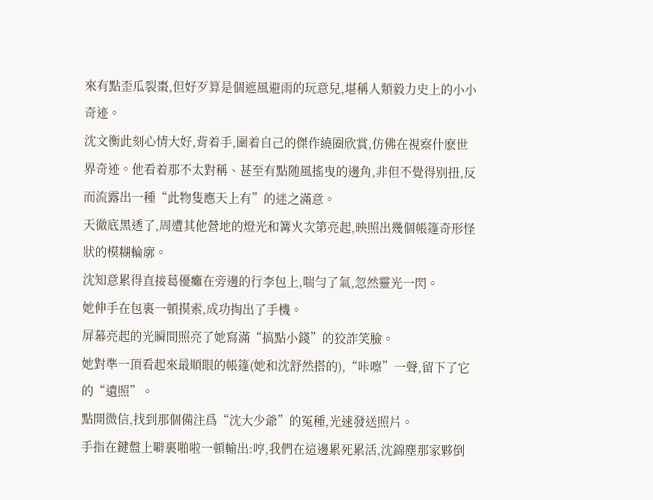來有點歪瓜裂棗,但好歹算是個遮風避雨的玩意兒,堪稱人類毅力史上的小小奇迹。
沈文衡此刻心情大好,背着手,圍着自己的傑作繞圈欣賞,仿佛在視察什麽世界奇迹。他看着那不太對稱、甚至有點随風搖曳的邊角,非但不覺得别扭,反而流露出一種“此物隻應天上有”的迷之滿意。
天徹底黑透了,周遭其他營地的燈光和篝火次第亮起,映照出幾個帳篷奇形怪狀的模糊輪廓。
沈知意累得直接葛優癱在旁邊的行李包上,喘勻了氣,忽然靈光一閃。
她伸手在包裏一頓摸索,成功掏出了手機。
屏幕亮起的光瞬間照亮了她寫滿“搞點小錢”的狡詐笑臉。
她對準一頂看起來最順眼的帳篷(她和沈舒然搭的),“咔嚓”一聲,留下了它的“遺照”。
點開微信,找到那個備注爲“沈大少爺”的冤種,光速發送照片。
手指在鍵盤上噼裏啪啦一頓輸出:哼,我們在這邊累死累活,沈錦塵那家夥倒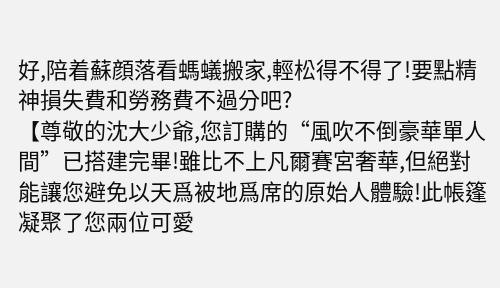好,陪着蘇顔落看螞蟻搬家,輕松得不得了!要點精神損失費和勞務費不過分吧?
【尊敬的沈大少爺,您訂購的“風吹不倒豪華單人間”已搭建完畢!雖比不上凡爾賽宮奢華,但絕對能讓您避免以天爲被地爲席的原始人體驗!此帳篷凝聚了您兩位可愛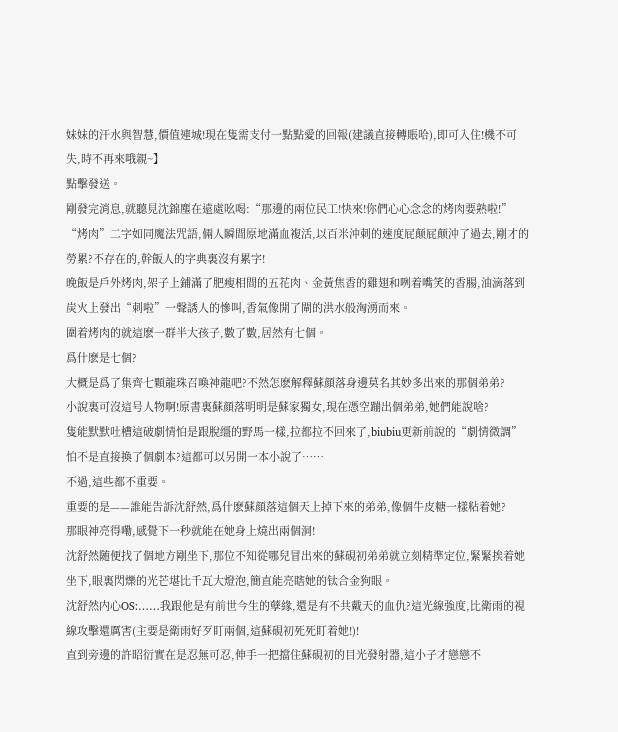妹妹的汗水與智慧,價值連城!現在隻需支付一點點愛的回報(建議直接轉賬哈),即可入住!機不可失,時不再來哦親~】
點擊發送。
剛發完消息,就聽見沈錦塵在遠處吆喝:“那邊的兩位民工!快來!你們心心念念的烤肉要熟啦!”
“烤肉”二字如同魔法咒語,倆人瞬間原地滿血複活,以百米沖刺的速度屁颠屁颠沖了過去,剛才的勞累?不存在的,幹飯人的字典裏沒有累字!
晚飯是戶外烤肉,架子上鋪滿了肥瘦相間的五花肉、金黃焦香的雞翅和咧着嘴笑的香腸,油滴落到炭火上發出“刺啦”一聲誘人的慘叫,香氣像開了閘的洪水般洶湧而來。
圍着烤肉的就這麽一群半大孩子,數了數,居然有七個。
爲什麽是七個?
大概是爲了集齊七顆龍珠召喚神龍吧?不然怎麽解釋蘇顔落身邊莫名其妙多出來的那個弟弟?
小說裏可沒這号人物啊!原書裏蘇顔落明明是蘇家獨女,現在憑空蹦出個弟弟,她們能說啥?
隻能默默吐槽這破劇情怕是跟脫缰的野馬一樣,拉都拉不回來了,biubiu更新前說的“劇情微調”怕不是直接換了個劇本?這都可以另開一本小說了……
不過,這些都不重要。
重要的是——誰能告訴沈舒然,爲什麽蘇顔落這個天上掉下來的弟弟,像個牛皮糖一樣粘着她?
那眼神亮得嘞,感覺下一秒就能在她身上燒出兩個洞!
沈舒然随便找了個地方剛坐下,那位不知從哪兒冒出來的蘇硯初弟弟就立刻精準定位,緊緊挨着她坐下,眼裏閃爍的光芒堪比千瓦大燈泡,簡直能亮瞎她的钛合金狗眼。
沈舒然内心OS:……我跟他是有前世今生的孽緣,還是有不共戴天的血仇?這光線強度,比衛雨的視線攻擊還厲害(主要是衛雨好歹盯兩個,這蘇硯初死死盯着她!)!
直到旁邊的許昭衍實在是忍無可忍,伸手一把擋住蘇硯初的目光發射器,這小子才戀戀不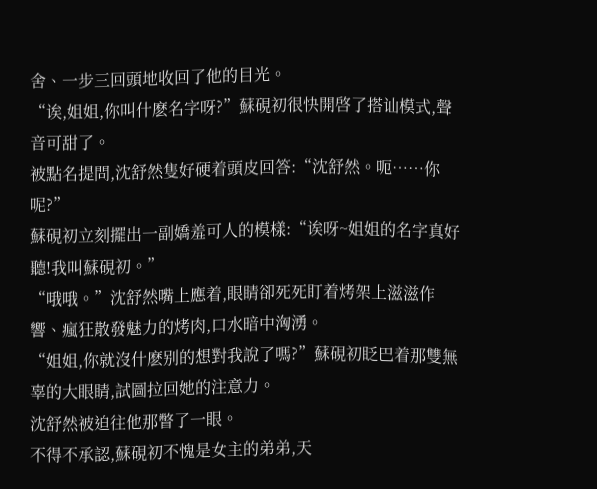舍、一步三回頭地收回了他的目光。
“诶,姐姐,你叫什麽名字呀?”蘇硯初很快開啓了搭讪模式,聲音可甜了。
被點名提問,沈舒然隻好硬着頭皮回答:“沈舒然。呃……你呢?”
蘇硯初立刻擺出一副嬌羞可人的模樣:“诶呀~姐姐的名字真好聽!我叫蘇硯初。”
“哦哦。”沈舒然嘴上應着,眼睛卻死死盯着烤架上滋滋作響、瘋狂散發魅力的烤肉,口水暗中洶湧。
“姐姐,你就沒什麽别的想對我說了嗎?”蘇硯初眨巴着那雙無辜的大眼睛,試圖拉回她的注意力。
沈舒然被迫往他那瞥了一眼。
不得不承認,蘇硯初不愧是女主的弟弟,天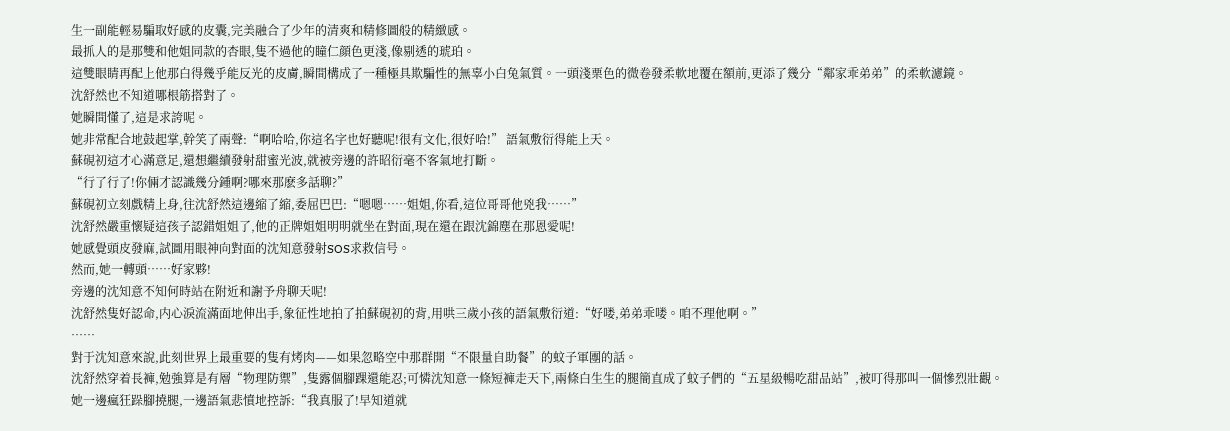生一副能輕易騙取好感的皮囊,完美融合了少年的清爽和精修圖般的精緻感。
最抓人的是那雙和他姐同款的杏眼,隻不過他的瞳仁顔色更淺,像剔透的琥珀。
這雙眼睛再配上他那白得幾乎能反光的皮膚,瞬間構成了一種極具欺騙性的無辜小白兔氣質。一頭淺栗色的微卷發柔軟地覆在額前,更添了幾分“鄰家乖弟弟”的柔軟濾鏡。
沈舒然也不知道哪根筋搭對了。
她瞬間懂了,這是求誇呢。
她非常配合地鼓起掌,幹笑了兩聲:“啊哈哈,你這名字也好聽呢!很有文化,很好哈!” 語氣敷衍得能上天。
蘇硯初這才心滿意足,還想繼續發射甜蜜光波,就被旁邊的許昭衍毫不客氣地打斷。
“行了行了!你倆才認識幾分鍾啊?哪來那麽多話聊?”
蘇硯初立刻戲精上身,往沈舒然這邊縮了縮,委屈巴巴:“嗯嗯……姐姐,你看,這位哥哥他兇我……”
沈舒然嚴重懷疑這孩子認錯姐姐了,他的正牌姐姐明明就坐在對面,現在還在跟沈錦塵在那恩愛呢!
她感覺頭皮發麻,試圖用眼神向對面的沈知意發射SOS求救信号。
然而,她一轉頭……好家夥!
旁邊的沈知意不知何時站在附近和謝予舟聊天呢!
沈舒然隻好認命,内心淚流滿面地伸出手,象征性地拍了拍蘇硯初的背,用哄三歲小孩的語氣敷衍道:“好喽,弟弟乖喽。咱不理他啊。”
……
對于沈知意來說,此刻世界上最重要的隻有烤肉——如果忽略空中那群開“不限量自助餐”的蚊子軍團的話。
沈舒然穿着長褲,勉強算是有層“物理防禦”,隻露個腳踝還能忍;可憐沈知意一條短褲走天下,兩條白生生的腿簡直成了蚊子們的“五星級暢吃甜品站”,被叮得那叫一個慘烈壯觀。
她一邊瘋狂跺腳撓腿,一邊語氣悲憤地控訴:“我真服了!早知道就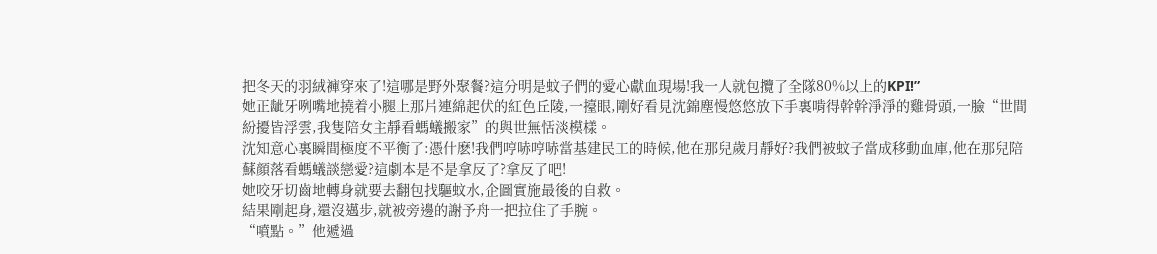把冬天的羽絨褲穿來了!這哪是野外聚餐?這分明是蚊子們的愛心獻血現場!我一人就包攬了全隊80%以上的KPI!”
她正龇牙咧嘴地撓着小腿上那片連綿起伏的紅色丘陵,一擡眼,剛好看見沈錦塵慢悠悠放下手裏啃得幹幹淨淨的雞骨頭,一臉“世間紛擾皆浮雲,我隻陪女主靜看螞蟻搬家”的與世無恬淡模樣。
沈知意心裏瞬間極度不平衡了:憑什麽!我們哼哧哼哧當基建民工的時候,他在那兒歲月靜好?我們被蚊子當成移動血庫,他在那兒陪蘇顔落看螞蟻談戀愛?這劇本是不是拿反了?拿反了吧!
她咬牙切齒地轉身就要去翻包找驅蚊水,企圖實施最後的自救。
結果剛起身,還沒邁步,就被旁邊的謝予舟一把拉住了手腕。
“噴點。”他遞過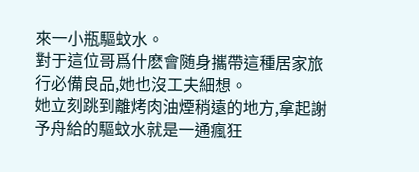來一小瓶驅蚊水。
對于這位哥爲什麽會随身攜帶這種居家旅行必備良品,她也沒工夫細想。
她立刻跳到離烤肉油煙稍遠的地方,拿起謝予舟給的驅蚊水就是一通瘋狂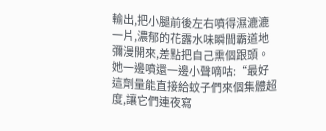輸出,把小腿前後左右噴得濕漉漉一片,濃郁的花露水味瞬間霸道地彌漫開來,差點把自己熏個跟頭。
她一邊噴還一邊小聲嘀咕:“最好這劑量能直接給蚊子們來個集體超度,讓它們連夜寫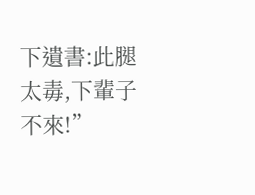下遺書:此腿太毒,下輩子不來!”